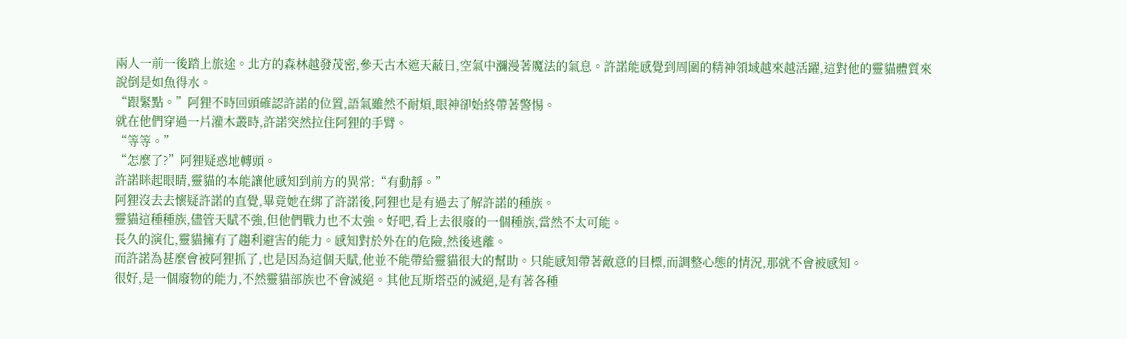兩人一前一後踏上旅途。北方的森林越發茂密,參天古木遮天蔽日,空氣中瀰漫著魔法的氣息。許諾能感覺到周圍的精神領域越來越活躍,這對他的靈貓體質來說倒是如魚得水。
“跟緊點。”阿狸不時回頭確認許諾的位置,語氣雖然不耐煩,眼神卻始終帶著警惕。
就在他們穿過一片灌木叢時,許諾突然拉住阿狸的手臂。
“等等。”
“怎麼了?”阿狸疑惑地轉頭。
許諾眯起眼睛,靈貓的本能讓他感知到前方的異常:“有動靜。”
阿狸沒去去懷疑許諾的直覺,畢竟她在綁了許諾後,阿狸也是有過去了解許諾的種族。
靈貓這種種族,儘管天賦不強,但他們戰力也不太強。好吧,看上去很廢的一個種族,當然不太可能。
長久的演化,靈貓擁有了趨利避害的能力。感知對於外在的危險,然後逃離。
而許諾為甚麼會被阿狸抓了,也是因為這個天賦,他並不能帶給靈貓很大的幫助。只能感知帶著敵意的目標,而調整心態的情況,那就不會被感知。
很好,是一個廢物的能力,不然靈貓部族也不會滅絕。其他瓦斯塔亞的滅絕,是有著各種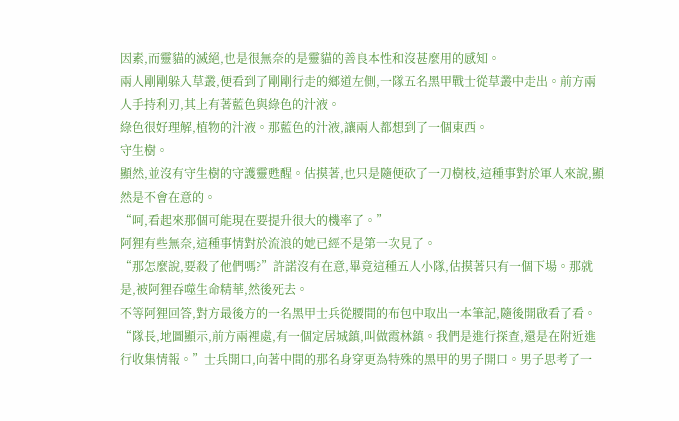因素,而靈貓的滅絕,也是很無奈的是靈貓的善良本性和沒甚麼用的感知。
兩人剛剛躲入草叢,便看到了剛剛行走的鄉道左側,一隊五名黑甲戰士從草叢中走出。前方兩人手持利刃,其上有著藍色與綠色的汁液。
綠色很好理解,植物的汁液。那藍色的汁液,讓兩人都想到了一個東西。
守生樹。
顯然,並沒有守生樹的守護靈甦醒。估摸著,也只是隨便砍了一刀樹枝,這種事對於軍人來說,顯然是不會在意的。
“呵,看起來那個可能現在要提升很大的機率了。”
阿狸有些無奈,這種事情對於流浪的她已經不是第一次見了。
“那怎麼說,要殺了他們嗎?”許諾沒有在意,畢竟這種五人小隊,估摸著只有一個下場。那就是,被阿狸吞噬生命精華,然後死去。
不等阿狸回答,對方最後方的一名黑甲士兵從腰間的布包中取出一本筆記,隨後開啟看了看。
“隊長,地圖顯示,前方兩裡處,有一個定居城鎮,叫做霞林鎮。我們是進行探查,還是在附近進行收集情報。”士兵開口,向著中間的那名身穿更為特殊的黑甲的男子開口。男子思考了一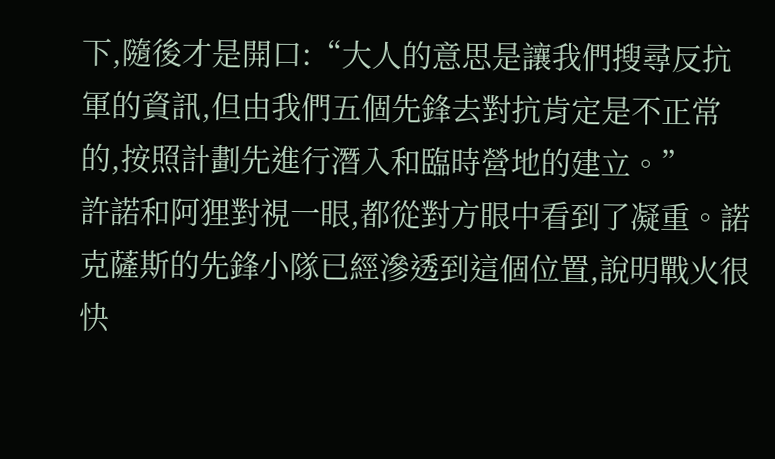下,隨後才是開口:“大人的意思是讓我們搜尋反抗軍的資訊,但由我們五個先鋒去對抗肯定是不正常的,按照計劃先進行潛入和臨時營地的建立。”
許諾和阿狸對視一眼,都從對方眼中看到了凝重。諾克薩斯的先鋒小隊已經滲透到這個位置,說明戰火很快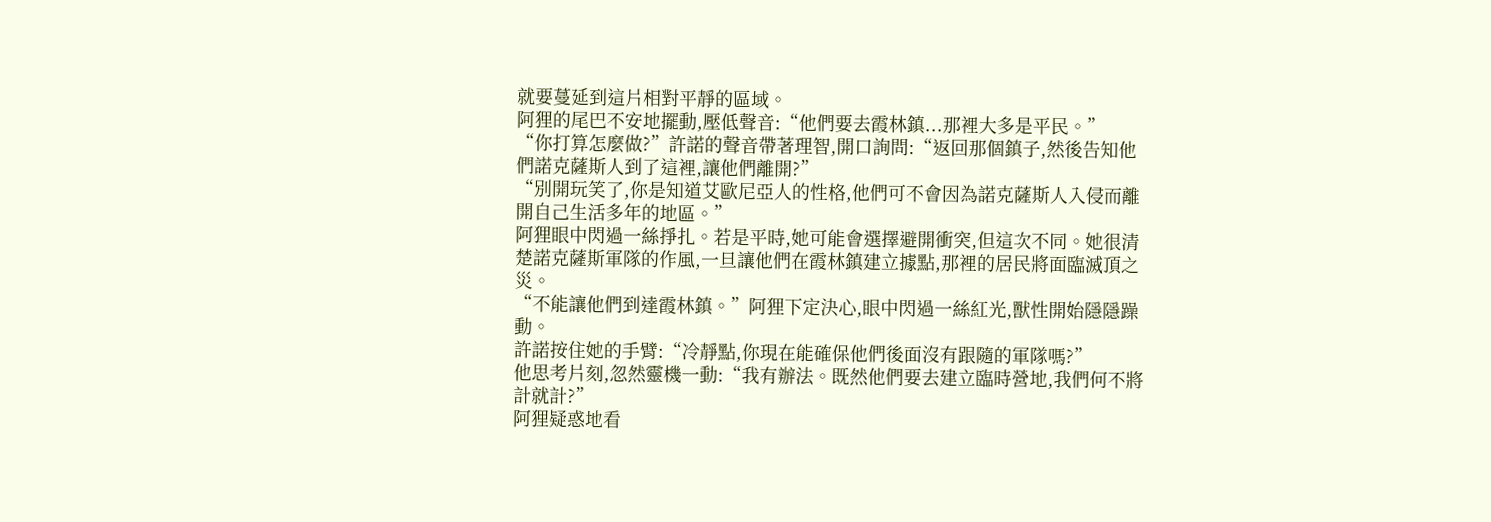就要蔓延到這片相對平靜的區域。
阿狸的尾巴不安地擺動,壓低聲音:“他們要去霞林鎮...那裡大多是平民。”
“你打算怎麼做?”許諾的聲音帶著理智,開口詢問:“返回那個鎮子,然後告知他們諾克薩斯人到了這裡,讓他們離開?”
“別開玩笑了,你是知道艾歐尼亞人的性格,他們可不會因為諾克薩斯人入侵而離開自己生活多年的地區。”
阿狸眼中閃過一絲掙扎。若是平時,她可能會選擇避開衝突,但這次不同。她很清楚諾克薩斯軍隊的作風,一旦讓他們在霞林鎮建立據點,那裡的居民將面臨滅頂之災。
“不能讓他們到達霞林鎮。”阿狸下定決心,眼中閃過一絲紅光,獸性開始隱隱躁動。
許諾按住她的手臂:“冷靜點,你現在能確保他們後面沒有跟隨的軍隊嗎?”
他思考片刻,忽然靈機一動:“我有辦法。既然他們要去建立臨時營地,我們何不將計就計?”
阿狸疑惑地看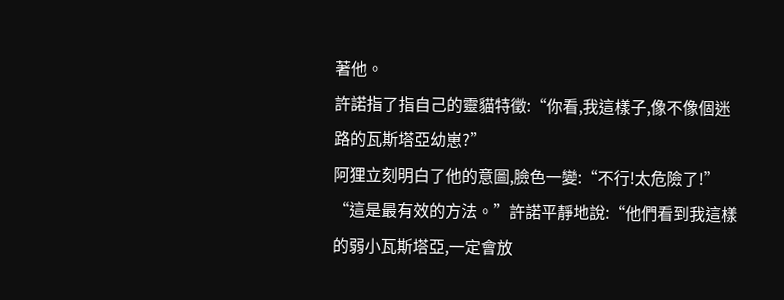著他。
許諾指了指自己的靈貓特徵:“你看,我這樣子,像不像個迷路的瓦斯塔亞幼崽?”
阿狸立刻明白了他的意圖,臉色一變:“不行!太危險了!”
“這是最有效的方法。”許諾平靜地說:“他們看到我這樣的弱小瓦斯塔亞,一定會放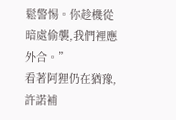鬆警惕。你趁機從暗處偷襲,我們裡應外合。”
看著阿狸仍在猶豫,許諾補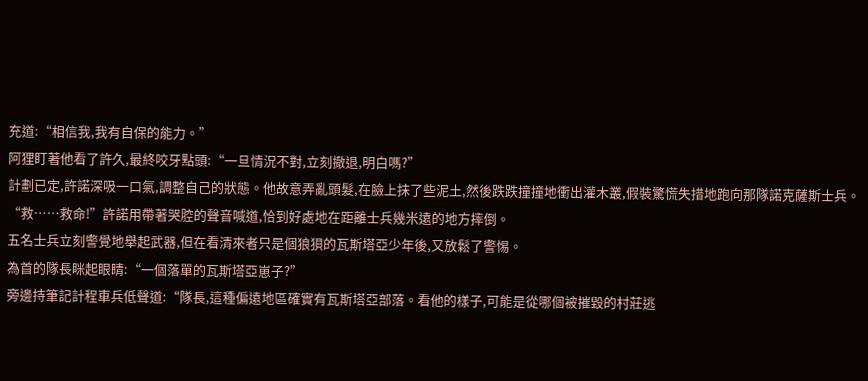充道:“相信我,我有自保的能力。”
阿狸盯著他看了許久,最終咬牙點頭:“一旦情況不對,立刻撤退,明白嗎?”
計劃已定,許諾深吸一口氣,調整自己的狀態。他故意弄亂頭髮,在臉上抹了些泥土,然後跌跌撞撞地衝出灌木叢,假裝驚慌失措地跑向那隊諾克薩斯士兵。
“救……救命!”許諾用帶著哭腔的聲音喊道,恰到好處地在距離士兵幾米遠的地方摔倒。
五名士兵立刻警覺地舉起武器,但在看清來者只是個狼狽的瓦斯塔亞少年後,又放鬆了警惕。
為首的隊長眯起眼睛:“一個落單的瓦斯塔亞崽子?”
旁邊持筆記計程車兵低聲道:“隊長,這種偏遠地區確實有瓦斯塔亞部落。看他的樣子,可能是從哪個被摧毀的村莊逃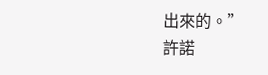出來的。”
許諾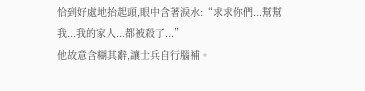恰到好處地抬起頭,眼中含著淚水:“求求你們...幫幫我...我的家人...都被殺了...”
他故意含糊其辭,讓士兵自行腦補。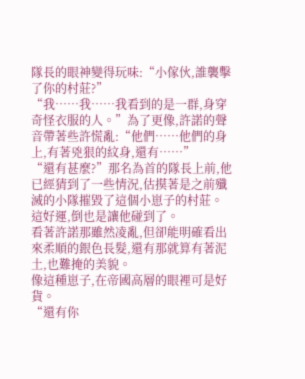隊長的眼神變得玩味:“小傢伙,誰襲擊了你的村莊?”
“我……我……我看到的是一群,身穿奇怪衣服的人。”為了更像,許諾的聲音帶著些許慌亂:“他們……他們的身上,有著兇狠的紋身,還有……”
“還有甚麼?”那名為首的隊長上前,他已經猜到了一些情況,估摸著是之前殲滅的小隊摧毀了這個小崽子的村莊。
這好運,倒也是讓他碰到了。
看著許諾那雖然凌亂,但卻能明確看出來柔順的銀色長髮,還有那就算有著泥土,也難掩的美貌。
像這種崽子,在帝國高層的眼裡可是好貨。
“還有你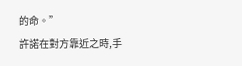的命。”
許諾在對方靠近之時,手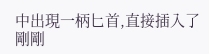中出現一柄匕首,直接插入了剛剛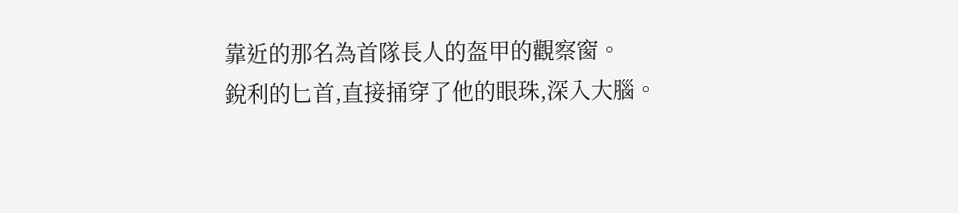靠近的那名為首隊長人的盔甲的觀察窗。
銳利的匕首,直接捅穿了他的眼珠,深入大腦。